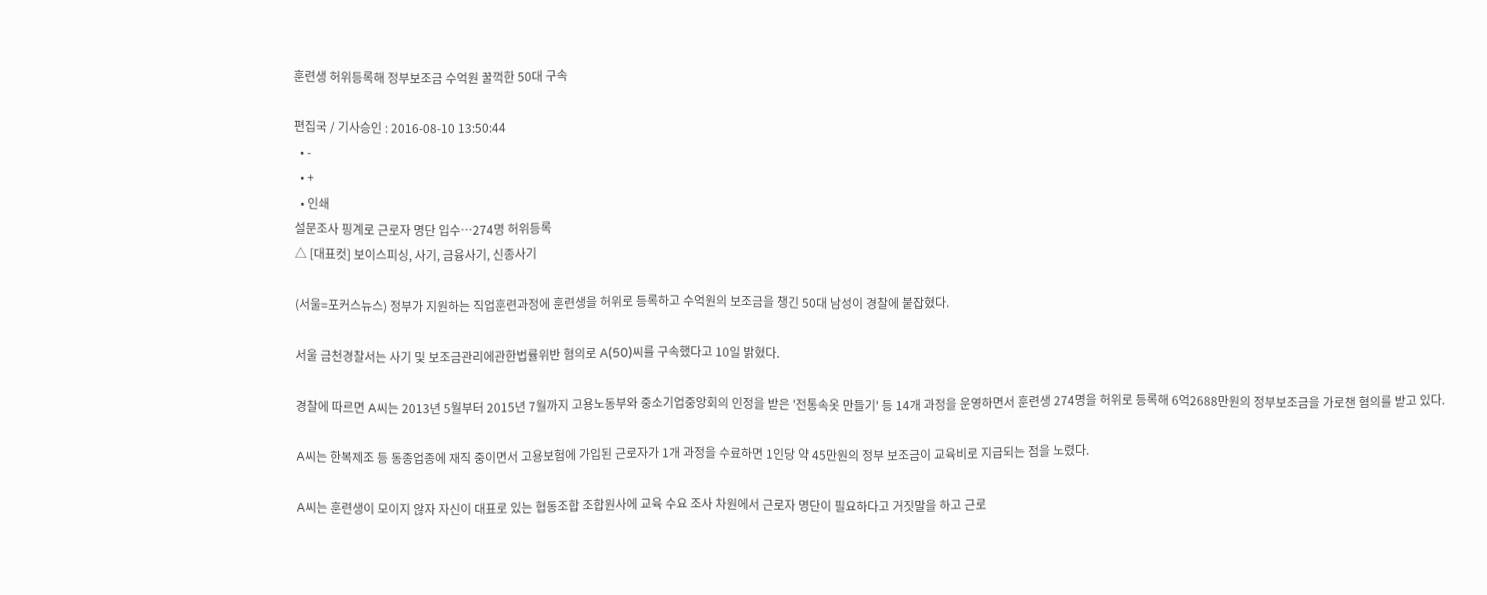훈련생 허위등록해 정부보조금 수억원 꿀꺽한 50대 구속

편집국 / 기사승인 : 2016-08-10 13:50:44
  • -
  • +
  • 인쇄
설문조사 핑계로 근로자 명단 입수…274명 허위등록
△ [대표컷] 보이스피싱, 사기, 금융사기, 신종사기

(서울=포커스뉴스) 정부가 지원하는 직업훈련과정에 훈련생을 허위로 등록하고 수억원의 보조금을 챙긴 50대 남성이 경찰에 붙잡혔다.

서울 금천경찰서는 사기 및 보조금관리에관한법률위반 혐의로 A(50)씨를 구속했다고 10일 밝혔다.

경찰에 따르면 A씨는 2013년 5월부터 2015년 7월까지 고용노동부와 중소기업중앙회의 인정을 받은 '전통속옷 만들기' 등 14개 과정을 운영하면서 훈련생 274명을 허위로 등록해 6억2688만원의 정부보조금을 가로챈 혐의를 받고 있다.

A씨는 한복제조 등 동종업종에 재직 중이면서 고용보험에 가입된 근로자가 1개 과정을 수료하면 1인당 약 45만원의 정부 보조금이 교육비로 지급되는 점을 노렸다.

A씨는 훈련생이 모이지 않자 자신이 대표로 있는 협동조합 조합원사에 교육 수요 조사 차원에서 근로자 명단이 필요하다고 거짓말을 하고 근로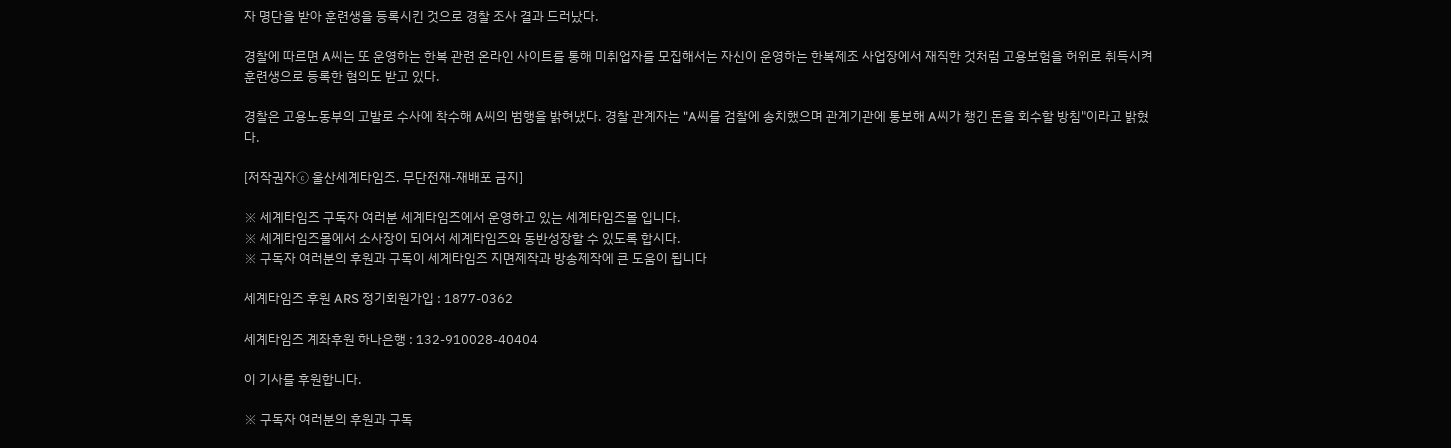자 명단을 받아 훈련생을 등록시킨 것으로 경찰 조사 결과 드러났다.

경찰에 따르면 A씨는 또 운영하는 한복 관련 온라인 사이트를 통해 미취업자를 모집해서는 자신이 운영하는 한복제조 사업장에서 재직한 것처럼 고용보험을 허위로 취득시켜 훈련생으로 등록한 혐의도 받고 있다.

경찰은 고용노동부의 고발로 수사에 착수해 A씨의 범행을 밝혀냈다. 경찰 관계자는 "A씨를 검찰에 송치했으며 관계기관에 통보해 A씨가 챙긴 돈을 회수할 방침"이라고 밝혔다.

[저작권자ⓒ 울산세계타임즈. 무단전재-재배포 금지]

※ 세계타임즈 구독자 여러분 세계타임즈에서 운영하고 있는 세계타임즈몰 입니다.
※ 세계타임즈몰에서 소사장이 되어서 세계타임즈와 동반성장할 수 있도록 합시다.
※ 구독자 여러분의 후원과 구독이 세계타임즈 지면제작과 방송제작에 큰 도움이 됩니다

세계타임즈 후원 ARS 정기회원가입 : 1877-0362

세계타임즈 계좌후원 하나은행 : 132-910028-40404

이 기사를 후원합니다.

※ 구독자 여러분의 후원과 구독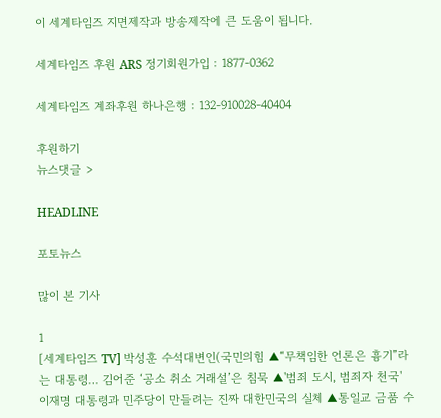이 세계타임즈 지면제작과 방송제작에 큰 도움이 됩니다.

세계타임즈 후원 ARS 정기회원가입 : 1877-0362

세계타임즈 계좌후원 하나은행 : 132-910028-40404

후원하기
뉴스댓글 >

HEADLINE

포토뉴스

많이 본 기사

1
[세계타임즈 TV] 박성훈 수석대변인(국민의힘 ▲“무책임한 언론은 흉기”라는 대통령… 김어준 ‘공소 취소 거래설’은 침묵 ▲'범죄 도시, 범죄자 천국' 이재명 대통령과 민주당이 만들려는 진짜 대한민국의 실체 ▲통일교 금품 수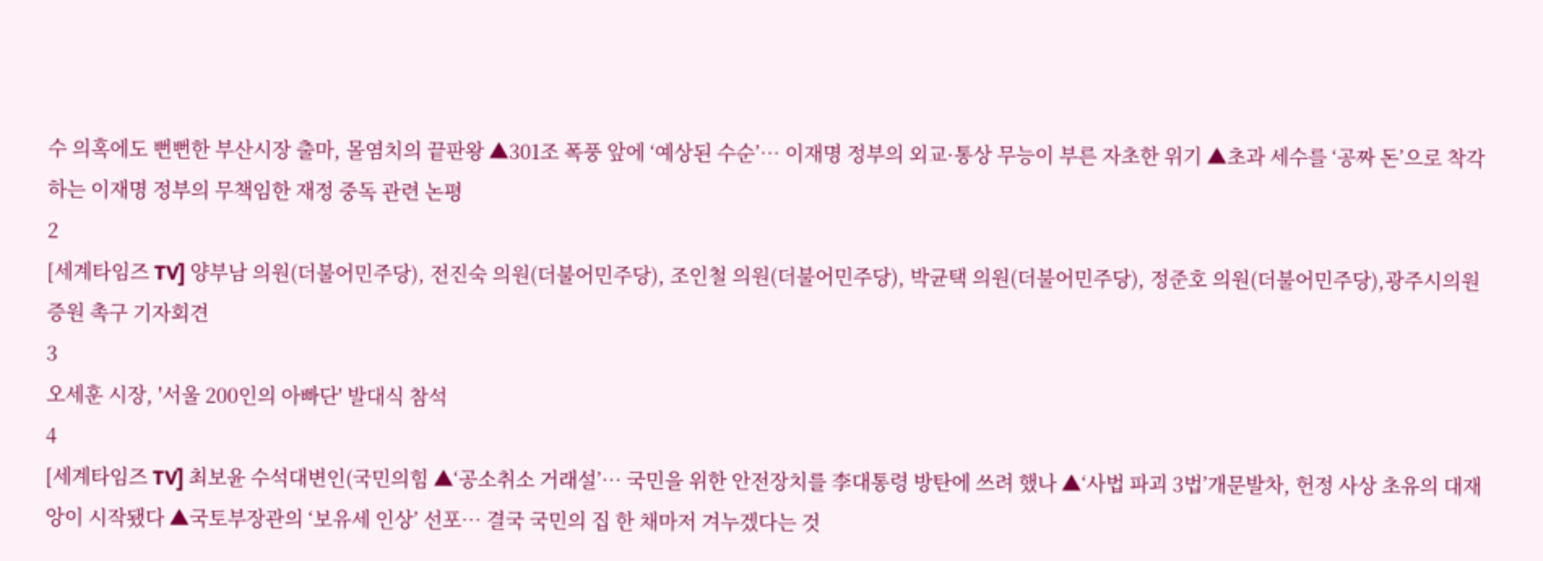수 의혹에도 뻔뻔한 부산시장 출마, 몰염치의 끝판왕 ▲301조 폭풍 앞에 ‘예상된 수순’… 이재명 정부의 외교·통상 무능이 부른 자초한 위기 ▲초과 세수를 ‘공짜 돈’으로 착각하는 이재명 정부의 무책임한 재정 중독 관련 논평
2
[세계타임즈 TV] 양부남 의원(더불어민주당), 전진숙 의원(더불어민주당), 조인철 의원(더불어민주당), 박균택 의원(더불어민주당), 정준호 의원(더불어민주당),광주시의원 증원 촉구 기자회견
3
오세훈 시장, '서울 200인의 아빠단' 발대식 참석
4
[세계타임즈 TV] 최보윤 수석대변인(국민의힘 ▲‘공소취소 거래설’… 국민을 위한 안전장치를 李대통령 방탄에 쓰려 했나 ▲‘사법 파괴 3법’개문발차, 헌정 사상 초유의 대재앙이 시작됐다 ▲국토부장관의 ‘보유세 인상’ 선포… 결국 국민의 집 한 채마저 겨누겠다는 것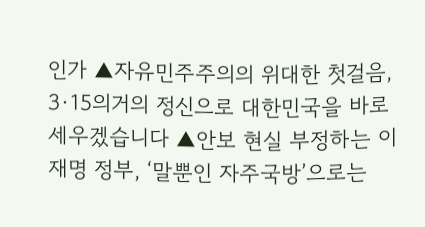인가 ▲자유민주주의의 위대한 첫걸음, 3·15의거의 정신으로 대한민국을 바로 세우겠습니다 ▲안보 현실 부정하는 이재명 정부, ‘말뿐인 자주국방’으로는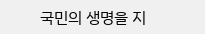국민의 생명을 지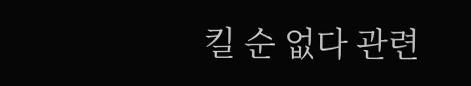킬 순 없다 관련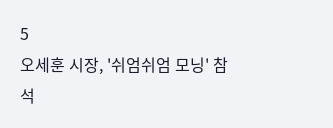5
오세훈 시장, '쉬엄쉬엄 모닝' 참석